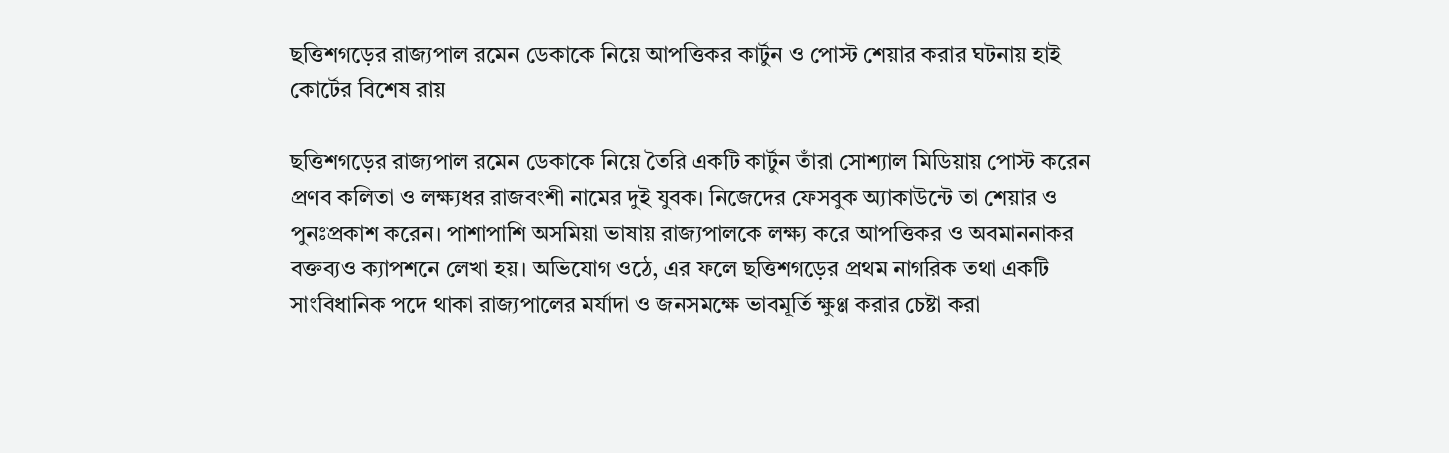ছত্তিশগড়ের রাজ্যপাল রমেন ডেকাকে নিয়ে আপত্তিকর কার্টুন ও পোস্ট শেয়ার করার ঘটনায় হাই কোর্টের বিশেষ রায়

ছত্তিশগড়ের রাজ্যপাল রমেন ডেকাকে নিয়ে তৈরি একটি কার্টুন তাঁরা সোশ্যাল মিডিয়ায় পোস্ট করেন প্রণব কলিতা ও লক্ষ্যধর রাজবংশী নামের দুই যুবক। নিজেদের ফেসবুক অ্যাকাউন্টে তা শেয়ার ও পুনঃপ্রকাশ করেন। পাশাপাশি অসমিয়া ভাষায় রাজ্যপালকে লক্ষ্য করে আপত্তিকর ও অবমাননাকর বক্তব্যও ক্যাপশনে লেখা হয়। অভিযোগ ওঠে, এর ফলে ছত্তিশগড়ের প্রথম নাগরিক তথা একটি সাংবিধানিক পদে থাকা রাজ্যপালের মর্যাদা ও জনসমক্ষে ভাবমূর্তি ক্ষুণ্ণ করার চেষ্টা করা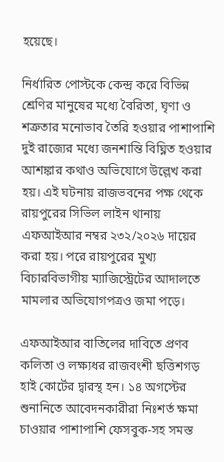হয়েছে।

নির্ধারিত পোস্টকে কেন্দ্র করে বিভিন্ন শ্রেণির মানুষের মধ্যে বৈরিতা, ঘৃণা ও শত্রুতার মনোভাব তৈরি হওয়ার পাশাপাশি দুই রাজ্যের মধ্যে জনশান্তি বিঘ্নিত হওয়ার আশঙ্কার কথাও অভিযোগে উল্লেখ করা হয়। এই ঘটনায় রাজভবনের পক্ষ থেকে রায়পুরের সিভিল লাইন থানায় এফআইআর নম্বর ২৩২/২০২৬ দায়ের করা হয়। পরে রায়পুরের মুখ্য বিচারবিভাগীয় ম্যাজিস্ট্রেটের আদালতে মামলার অভিযোগপত্রও জমা পড়ে।

এফআইআর বাতিলের দাবিতে প্রণব কলিতা ও লক্ষ্যধর রাজবংশী ছত্তিশগড় হাই কোর্টের দ্বারস্থ হন। ১৪ অগস্টের শুনানিতে আবেদনকারীরা নিঃশর্ত ক্ষমা চাওয়ার পাশাপাশি ফেসবুক-সহ সমস্ত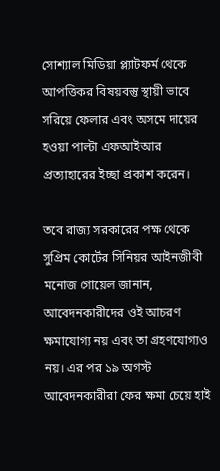সোশ্যাল মিডিয়া প্ল্যাটফর্ম থেকে আপত্তিকর বিষয়বস্তু স্থায়ী ভাবে সরিয়ে ফেলার এবং অসমে দায়ের হওয়া পাল্টা এফআইআর প্রত্যাহারের ইচ্ছা প্রকাশ করেন।

তবে রাজ্য সরকারের পক্ষ থেকে সুপ্রিম কোর্টের সিনিয়র আইনজীবী মনোজ গোয়েল জানান, আবেদনকারীদের ওই আচরণ ক্ষমাযোগ্য নয় এবং তা গ্রহণযোগ্যও নয়। এর পর ১৯ অগস্ট আবেদনকারীরা ফের ক্ষমা চেয়ে হাই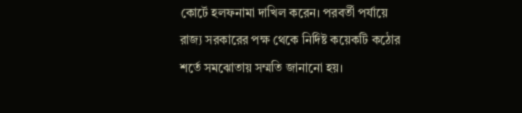কোর্টে হলফনামা দাখিল করেন। পরবর্তী পর্যায়ে রাজ্য সরকারের পক্ষ থেকে নির্দিষ্ট কয়েকটি কঠোর শর্তে সমঝোতায় সম্মতি জানানো হয়।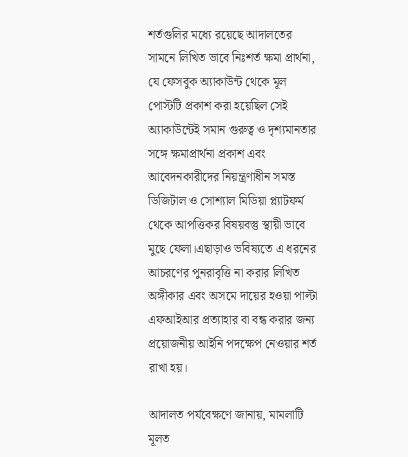শর্তগুলির মধ্যে রয়েছে আদালতের সামনে লিখিত ভাবে নিঃশর্ত ক্ষমা প্রার্থনা, যে ফেসবুক অ্যাকাউন্ট থেকে মূল পোস্টটি প্রকাশ করা হয়েছিল সেই অ্যাকাউন্টেই সমান গুরুত্ব ও দৃশ্যমানতার সঙ্গে ক্ষমাপ্রার্থনা প্রকাশ এবং আবেদনকারীদের নিয়ন্ত্রণাধীন সমস্ত ডিজিটাল ও সোশ্যাল মিডিয়া প্ল্যাটফর্ম থেকে আপত্তিকর বিষয়বস্তু স্থায়ী ভাবে মুছে ফেলা।এছাড়াও ভবিষ্যতে এ ধরনের আচরণের পুনরাবৃত্তি না করার লিখিত অঙ্গীকার এবং অসমে দায়ের হওয়া পাল্টা এফআইআর প্রত্যাহার বা বন্ধ করার জন্য প্রয়োজনীয় আইনি পদক্ষেপ নেওয়ার শর্ত রাখা হয়।

আদালত পর্যবেক্ষণে জানায়, মামলাটি মূলত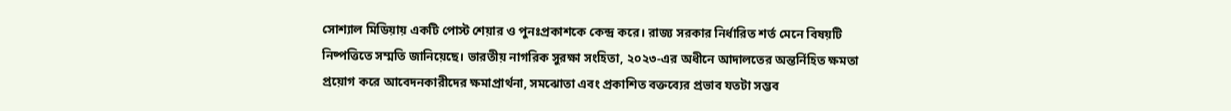সোশ্যাল মিডিয়ায় একটি পোস্ট শেয়ার ও পুনঃপ্রকাশকে কেন্দ্র করে। রাজ্য সরকার নির্ধারিত শর্ত মেনে বিষয়টি নিষ্পত্তিতে সম্মতি জানিয়েছে। ভারতীয় নাগরিক সুরক্ষা সংহিতা, ২০২৩-এর অধীনে আদালতের অন্তর্নিহিত ক্ষমতা প্রয়োগ করে আবেদনকারীদের ক্ষমাপ্রার্থনা, সমঝোতা এবং প্রকাশিত বক্তব্যের প্রভাব যতটা সম্ভব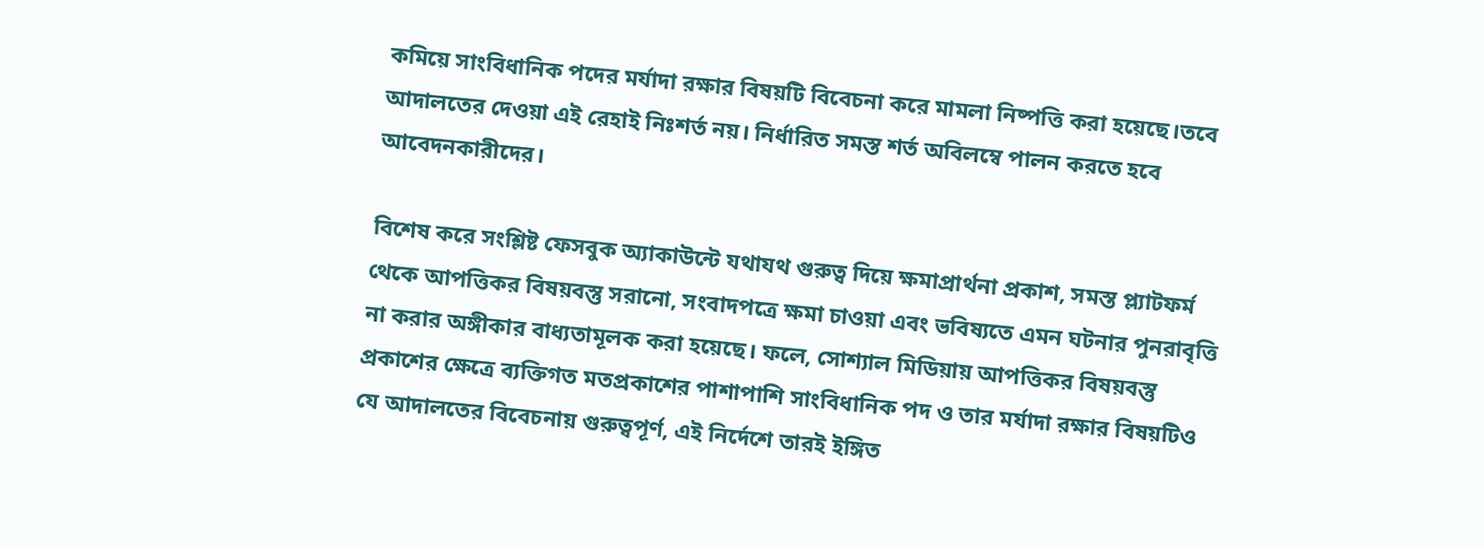কমিয়ে সাংবিধানিক পদের মর্যাদা রক্ষার বিষয়টি বিবেচনা করে মামলা নিষ্পত্তি করা হয়েছে।তবে আদালতের দেওয়া এই রেহাই নিঃশর্ত নয়। নির্ধারিত সমস্ত শর্ত অবিলম্বে পালন করতে হবে আবেদনকারীদের।

বিশেষ করে সংশ্লিষ্ট ফেসবুক অ্যাকাউন্টে যথাযথ গুরুত্ব দিয়ে ক্ষমাপ্রার্থনা প্রকাশ, সমস্ত প্ল্যাটফর্ম থেকে আপত্তিকর বিষয়বস্তু সরানো, সংবাদপত্রে ক্ষমা চাওয়া এবং ভবিষ্যতে এমন ঘটনার পুনরাবৃত্তি না করার অঙ্গীকার বাধ্যতামূলক করা হয়েছে। ফলে, সোশ্যাল মিডিয়ায় আপত্তিকর বিষয়বস্তু প্রকাশের ক্ষেত্রে ব্যক্তিগত মতপ্রকাশের পাশাপাশি সাংবিধানিক পদ ও তার মর্যাদা রক্ষার বিষয়টিও যে আদালতের বিবেচনায় গুরুত্বপূর্ণ, এই নির্দেশে তারই ইঙ্গিত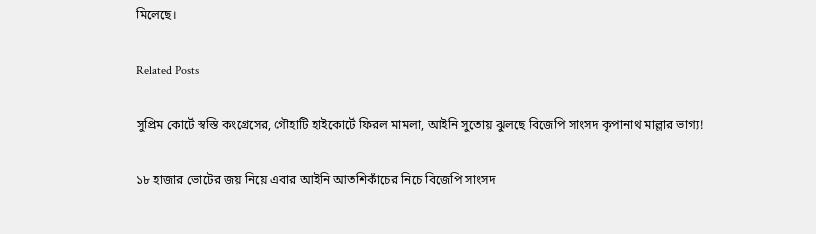মিলেছে।

Related Posts

সুপ্রিম কোর্টে স্বস্তি কংগ্রেসের, গৌহাটি হাইকোর্টে ফিরল মামলা, আইনি সুতোয় ঝুলছে বিজেপি সাংসদ কৃপানাথ মাল্লার ভাগ্য!

১৮ হাজার ভোটের জয় নিয়ে এবার আইনি আতশিকাঁচের নিচে বিজেপি সাংসদ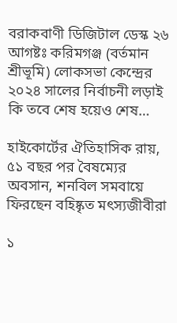বরাকবাণী ডিজিটাল ডেস্ক ২৬ আগষ্টঃ করিমগঞ্জ (বর্তমান শ্রীভূমি) লোকসভা কেন্দ্রের ২০২৪ সালের নির্বাচনী লড়াই কি তবে শেষ হয়েও শেষ…

হাইকোর্টের ঐতিহাসিক রায়, ৫১ বছর পর বৈষম্যের অবসান, শনবিল সমবায়ে ফিরছেন বহিষ্কৃত মৎস্যজীবীরা

১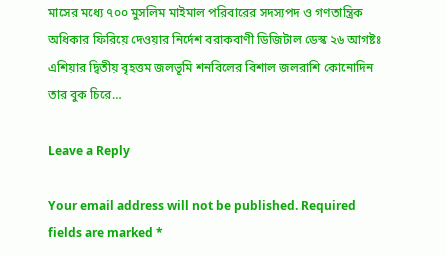মাসের মধ্যে ৭০০ মুসলিম মাইমাল পরিবারের সদস্যপদ ও গণতান্ত্রিক অধিকার ফিরিয়ে দেওয়ার নির্দেশ বরাকবাণী ডিজিটাল ডেস্ক ২৬ আগষ্টঃ এশিয়ার দ্বিতীয় বৃহত্তম জলভূমি শনবিলের বিশাল জলরাশি কোনোদিন তার বুক চিরে…

Leave a Reply

Your email address will not be published. Required fields are marked *